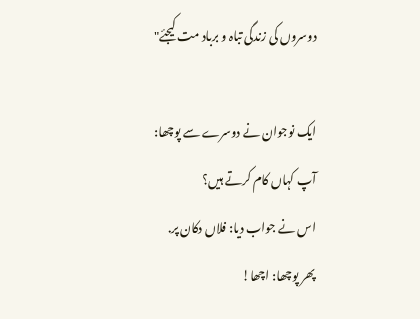دوسروں کی زندگی تباہ و برباد مت کیجئے"

ایک نوجوان نے دوسرے سے پوچھا:
آپ کہاں کام کرتے ہیں؟
اس نے جواب دیا: فلاں دکان پر.
پھر پوچھا: اچھا!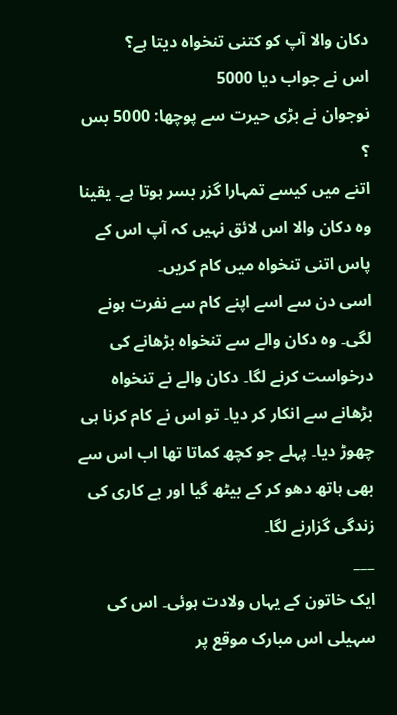دکان والا آپ کو کتنی تنخواہ دیتا ہے؟
اس نے جواب دیا 5000
نوجوان نے بڑی حیرت سے پوچھا: 5000 بس ؟
اتنے میں کیسے تمہارا گزر بسر ہوتا ہے۔ یقینا وہ دکان والا اس لائق نہیں کہ آپ اس کے پاس اتنی تنخواہ میں کام کریں۔
اسی دن سے اسے اپنے کام سے نفرت ہونے لگی۔ وہ دکان والے سے تنخواہ بڑھانے کی درخواست کرنے لگا۔ دکان والے نے تنخواہ بڑھانے سے انکار کر دیا۔ تو اس نے کام کرنا ہی چھوڑ دیا۔ پہلے جو کچھ کماتا تھا اب اس سے بھی ہاتھ دھو کر کے بیٹھ گیا اور بے کاری کی زندگی گزارنے لگا۔
___
ایک خاتون کے یہاں ولادت ہوئی۔ اس کی سہیلی اس مبارک موقع پر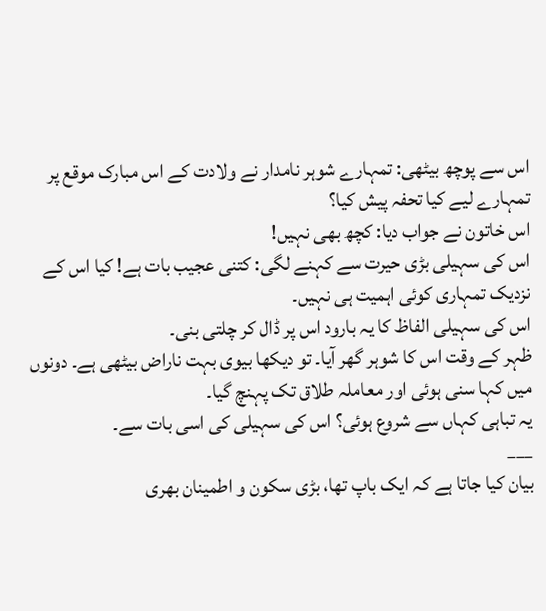اس سے پوچھ بیٹھی: تمہارے شوہر نامدار نے ولادت کے اس مبارک موقع پر تمہارے لیے کیا تحفہ پیش کیا؟
اس خاتون نے جواب دیا: کچھ بھی نہیں!
اس کی سہیلی بڑی حیرت سے کہنے لگی: کتنی عجیب بات ہے! کیا اس کے نزدیک تمہاری کوئی اہمیت ہی نہیں۔
اس کی سہیلی الفاظ کا یہ بارود اس پر ڈال کر چلتی بنی۔
ظہر کے وقت اس کا شوہر گھر آیا۔ تو دیکھا بیوی بہت ناراض بیٹھی ہے۔ دونوں میں کہا سنی ہوئی اور معاملہ طلاق تک پہنچ گیا۔
یہ تباہی کہاں سے شروع ہوئی؟ اس کی سہیلی کی اسی بات سے۔
___
بیان کیا جاتا ہے کہ ایک باپ تھا، بڑی سکون و اطمینان بھری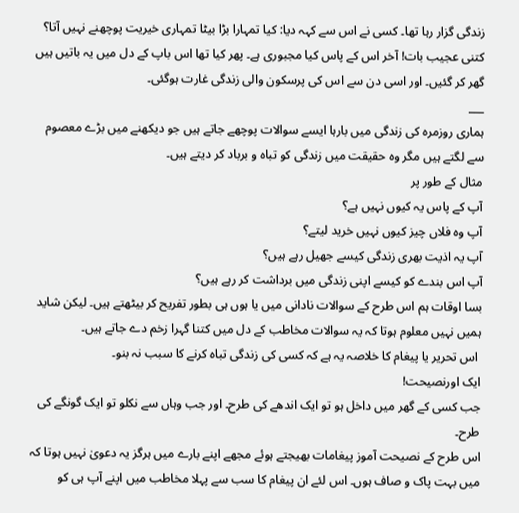زندگی گزار رہا تھا۔ کسی نے اس سے کہہ دیا: کیا تمہارا بڑا بیٹا تمہاری خیریت پوچھنے نہیں آتا؟
کتنی عجیب بات! آخر اس کے پاس کیا مجبوری ہے۔ پھر کیا تھا اس باپ کے دل میں یہ باتیں ہیں گھر کر گئیں۔ اور اسی دن سے اس کی پرسکون والی زندگی غارت ہوگئی۔
___
ہماری روزمرہ کی زندگی میں بارہا ایسے سوالات پوچھے جاتے ہیں جو دیکھنے میں بڑے معصوم سے لگتے ہیں مگر وہ حقیقت میں زندگی کو تباہ و برباد کر دیتے ہیں۔
مثال کے طور پر
آپ کے پاس یہ کیوں نہیں ہے؟
آپ وہ فلاں چیز کیوں نہیں خرید لیتے؟
آپ یہ اذیت بھری زندگی کیسے جھیل رہے ہیں؟
آپ اس بندے کو کیسے اپنی زندگی میں برداشت کر رہے ہیں؟
بسا اوقات ہم اس طرح کے سوالات نادانی میں یا ہوں ہی بطور تفریح کر بیٹھتے ہیں۔ لیکن شاید ہمیں نہیں معلوم ہوتا کہ یہ سوالات مخاطب کے دل میں کتنا گہرا زخم دے جاتے ہیں۔
 اس تحریر یا پیغام کا خلاصہ یہ ہے کہ کسی کی زندگی تباہ کرنے کا سبب نہ بنو۔
ایک اورنصیحت!
جب کسی کے گھر میں داخل ہو تو ایک اندھے کی طرح۔ اور جب وہاں سے نکلو تو ایک گونگے کی طرح۔
اس طرح کے نصیحت آموز پیغامات بھیجتے ہوئے مجھے اپنے بارے میں ہرگز یہ دعویٰ نہیں ہوتا کہ میں بہت پاک و صاف ہوں۔ اس لئے ان پیغام کا سب سے پہلا مخاطب میں اپنے آپ ہی کو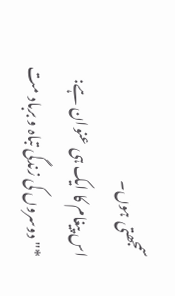سمجھتی ہوں۔
اس پیغام کا ایک ہی عنوان ہے: *"دوسروں کی زندگی تباہ و برباد مت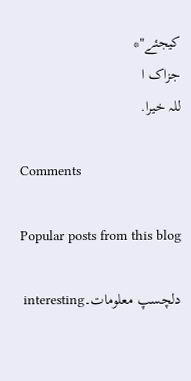کیجئے"*
جزاک ا
للہ خیرا.

Comments

Popular posts from this blog

دلچسپ معلومات۔interesting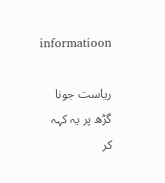informatioon

ریاست جونا گڑھ پر یہ کہہ کر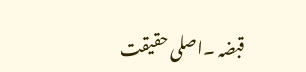قبضہ ۔اصلی حقیقت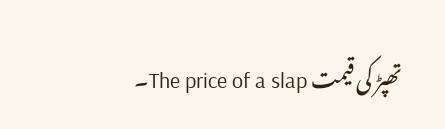تھپڑ کی قیمت The price of a slap۔